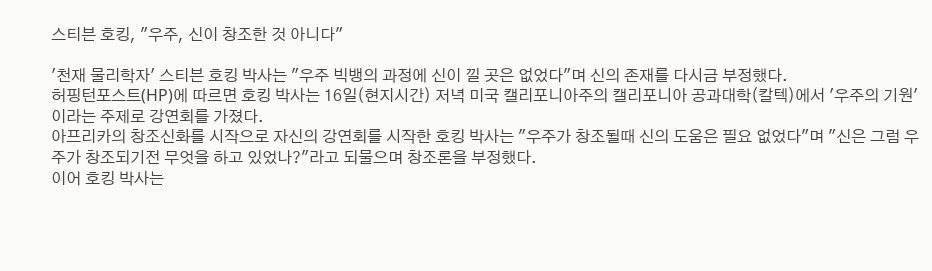스티븐 호킹, "우주, 신이 창조한 것 아니다"

'천재 물리학자' 스티븐 호킹 박사는 "우주 빅뱅의 과정에 신이 낄 곳은 없었다"며 신의 존재를 다시금 부정했다.
허핑턴포스트(HP)에 따르면 호킹 박사는 16일(현지시간) 저녁 미국 캘리포니아주의 캘리포니아 공과대학(칼텍)에서 '우주의 기원'이라는 주제로 강연회를 가졌다.
아프리카의 창조신화를 시작으로 자신의 강연회를 시작한 호킹 박사는 "우주가 창조될때 신의 도움은 필요 없었다"며 "신은 그럼 우주가 창조되기전 무엇을 하고 있었나?"라고 되물으며 창조론을 부정했다.
이어 호킹 박사는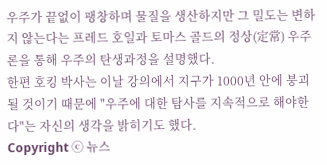우주가 끝없이 팽창하며 물질을 생산하지만 그 밀도는 변하지 않는다는 프레드 호일과 토마스 골드의 정상(定常) 우주론을 통해 우주의 탄생과정을 설명했다.
한편 호킹 박사는 이날 강의에서 지구가 1000년 안에 붕괴될 것이기 때문에 "우주에 대한 탐사를 지속적으로 해야한다"는 자신의 생각을 밝히기도 했다.
Copyright ⓒ 뉴스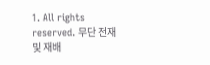1. All rights reserved. 무단 전재 및 재배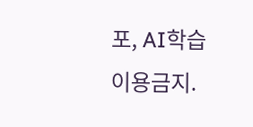포, AI학습 이용금지.